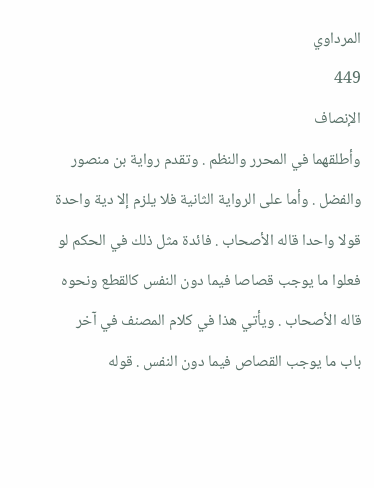المرداوي
449
الإنصاف
وأطلقهما في المحرر والنظم . وتقدم رواية بن منصور والفضل . وأما على الرواية الثانية فلا يلزم إلا دية واحدة قولا واحدا قاله الأصحاب . فائدة مثل ذلك في الحكم لو فعلوا ما يوجب قصاصا فيما دون النفس كالقطع ونحوه قاله الأصحاب . ويأتي هذا في كلام المصنف في آخر باب ما يوجب القصاص فيما دون النفس . قوله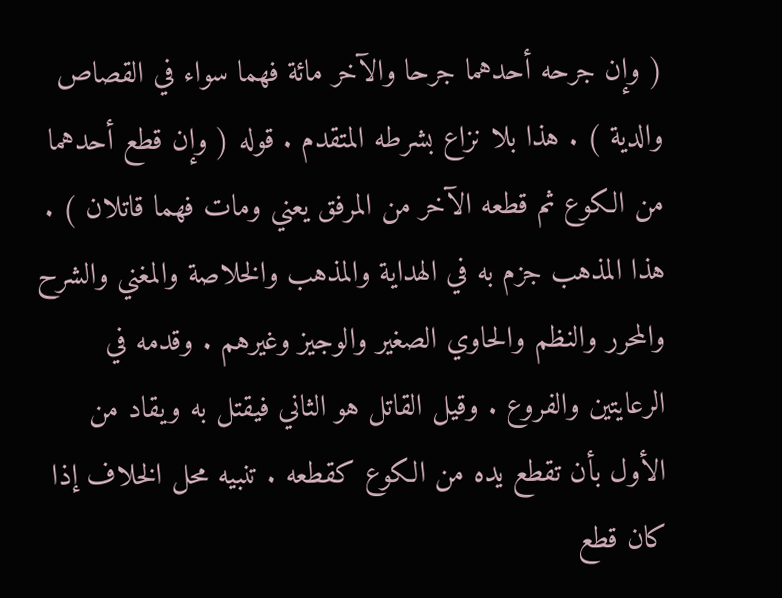( وإن جرحه أحدهما جرحا والآخر مائة فهما سواء في القصاص والدية ) . هذا بلا نزاع بشرطه المتقدم . قوله ( وإن قطع أحدهما من الكوع ثم قطعه الآخر من المرفق يعني ومات فهما قاتلان ) . هذا المذهب جزم به في الهداية والمذهب والخلاصة والمغني والشرح والمحرر والنظم والحاوي الصغير والوجيز وغيرهم . وقدمه في الرعايتين والفروع . وقيل القاتل هو الثاني فيقتل به ويقاد من الأول بأن تقطع يده من الكوع كقطعه . تنبيه محل الخلاف إذا كان قطع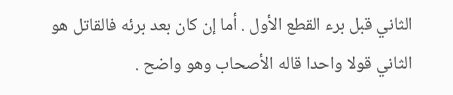الثاني قبل برء القطع الأول . أما إن كان بعد برئه فالقاتل هو الثاني قولا واحدا قاله الأصحاب وهو واضح .